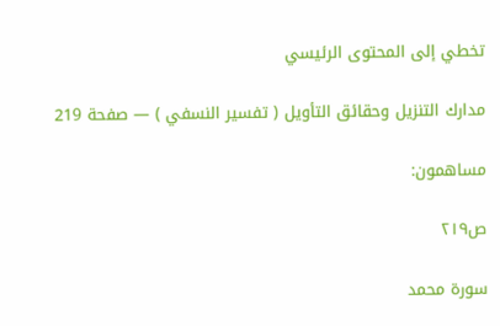تخطي إلى المحتوى الرئيسي

مدارك التنزيل وحقائق التأويل ( تفسير النسفي ) — صفحة 219

مساهمون:

ص٢١٩

سورة محمد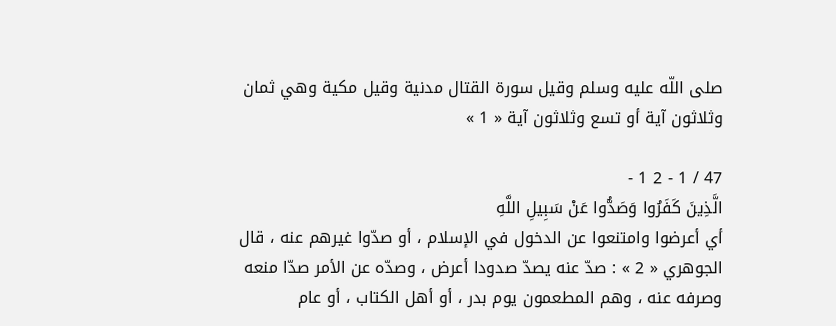صلى اللّه عليه وسلم وقيل سورة القتال مدنية وقيل مكية وهي ثمان وثلاثون آية أو تسع وثلاثون آية « 1 »

47 / 1 - 2 1 -
الَّذِينَ كَفَرُوا وَصَدُّوا عَنْ سَبِيلِ اللَّهِ
أي أعرضوا وامتنعوا عن الدخول في الإسلام ، أو صدّوا غيرهم عنه ، قال الجوهري « 2 » : صدّ عنه يصدّ صدودا أعرض ، وصدّه عن الأمر صدّا منعه وصرفه عنه ، وهم المطعمون يوم بدر ، أو أهل الكتاب ، أو عام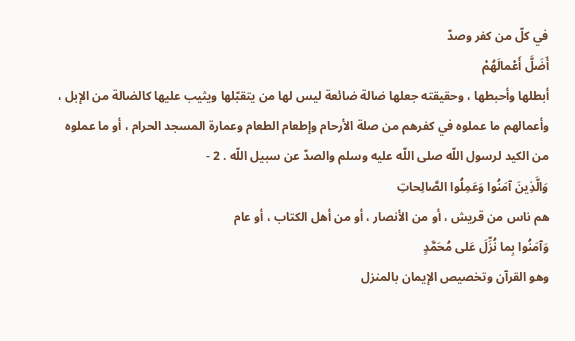في كلّ من كفر وصدّ
أَضَلَّ أَعْمالَهُمْ
أبطلها وأحبطها ، وحقيقته جعلها ضالة ضائعة ليس لها من يتقبّلها ويثيب عليها كالضالة من الإبل ، وأعمالهم ما عملوه في كفرهم من صلة الأرحام وإطعام الطعام وعمارة المسجد الحرام ، أو ما عملوه من الكيد لرسول اللّه صلى اللّه عليه وسلم والصدّ عن سبيل اللّه . 2 -
وَالَّذِينَ آمَنُوا وَعَمِلُوا الصَّالِحاتِ
هم ناس من قريش ، أو من الأنصار ، أو من أهل الكتاب ، أو عام
وَآمَنُوا بِما نُزِّلَ عَلى مُحَمَّدٍ
وهو القرآن وتخصيص الإيمان بالمنزل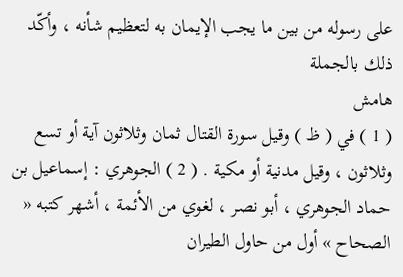على رسوله من بين ما يجب الإيمان به لتعظيم شأنه ، وأكّد ذلك بالجملة
هامش
( 1 ) في ( ظ ) وقيل سورة القتال ثمان وثلاثون آية أو تسع وثلاثون ، وقيل مدنية أو مكية . ( 2 ) الجوهري : إسماعيل بن حماد الجوهري ، أبو نصر ، لغوي من الأئمة ، أشهر كتبه « الصحاح » أول من حاول الطيران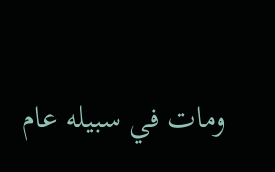ومات في سبيله عام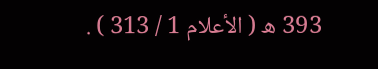393 ه ( الأعلام 1 / 313 ) .